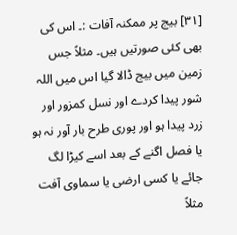[٣١] بیج پر ممکنہ آفات :۔ اس کی بھی کئی صورتیں ہیں۔ مثلاً جس زمین میں بیج ڈالا گیا اس میں اللہ شور پیدا کردے اور نسل کمزور اور زرد پیدا ہو اور پوری طرح بار آور نہ ہو یا فصل اگنے کے بعد اسے کیڑا لگ جائے یا کسی ارضی یا سماوی آفت مثلاً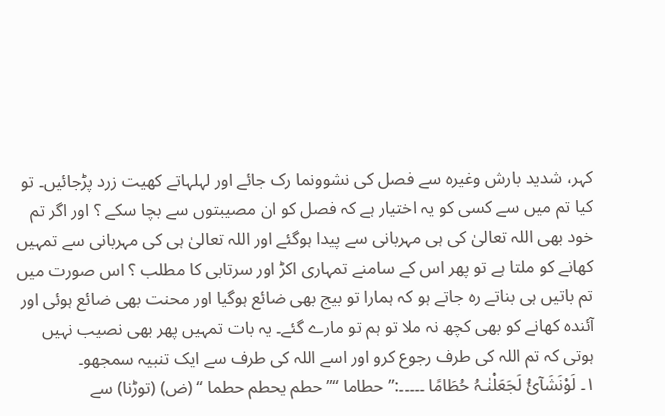کہر، شدید بارش وغیرہ سے فصل کی نشوونما رک جائے اور لہلہاتے کھیت زرد پڑجائیں۔ تو کیا تم میں سے کسی کو یہ اختیار ہے کہ فصل کو ان مصیبتوں سے بچا سکے ؟ اور اگر تم خود بھی اللہ تعالیٰ کی ہی مہربانی سے پیدا ہوگئے اور اللہ تعالیٰ ہی کی مہربانی سے تمہیں کھانے کو ملتا ہے تو پھر اس کے سامنے تمہاری اکڑ اور سرتابی کا مطلب ؟ اس صورت میں تم باتیں ہی بناتے رہ جاتے ہو کہ ہمارا تو بیج بھی ضائع ہوگیا اور محنت بھی ضائع ہوئی اور آئندہ کھانے کو بھی کچھ نہ ملا تو ہم تو مارے گئے۔ یہ بات تمہیں پھر بھی نصیب نہیں ہوتی کہ تم اللہ کی طرف رجوع کرو اور اسے اللہ کی طرف سے ایک تنبیہ سمجھو۔
١۔ لَوْنَشَآئُ لَجَعَلْنٰـہُ حُطَامًا ۔۔۔۔۔:” حطاما “” حطم یحطم حطما “ (ض) (توڑنا) سے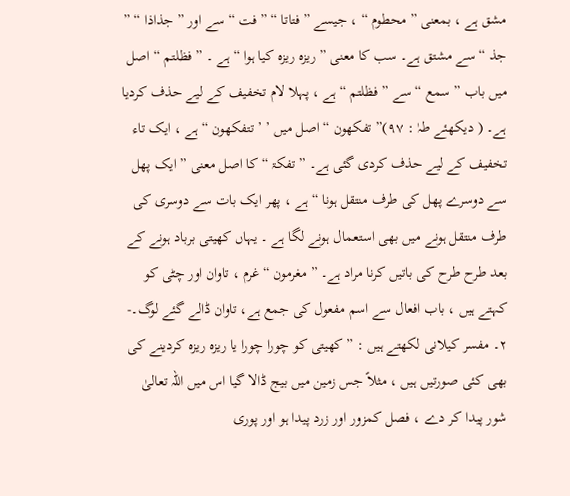مشق ہے ، بمعنی ” محطوم “ ، جیسے ” فتاتا “ ” فت “ سے اور ” جذاذا “ ” جذ “ سے مشتق ہے۔ سب کا معنی ” ریزہ ریزہ کیا ہوا “ ہے ۔ ” فظلتم “ اصل میں باب ” سمع “ سے ” فظلتم “ ہے ، پہلا لام تخفیف کے لیے حذف کردیا ہے۔ ( دیکھئے طہٰ : ٩٧)” تفکھون “ اصل میں ’ ’ تتفکھون “ ہے ، ایک تاء تخفیف کے لیے حذف کردی گئی ہے۔ ” تفکۃ “ کا اصل معنی ” ایک پھل سے دوسرے پھل کی طرف منتقل ہونا “ ہے ، پھر ایک بات سے دوسری کی طرف منتقل ہونے میں بھی استعمال ہونے لگا ہے ۔ یہاں کھیتی برباد ہونے کے بعد طرح طرح کی باتیں کرنا مراد ہے۔ ” مغرمون “ غرم ، تاوان اور چٹی کو کہتے ہیں ، باب افعال سے اسم مفعول کی جمع ہے، تاوان ڈالے گئے لوگ۔- ٢۔ مفسر کیلانی لکھتے ہیں : ” کھیتی کو چورا چورا یا ریزہ ریزہ کردینے کی بھی کئی صورتیں ہیں ، مثلاً جس زمین میں بیج ڈالا گیا اس میں اللہ تعالیٰ شور پیدا کر دے ، فصل کمزور اور زرد پیدا ہو اور پوری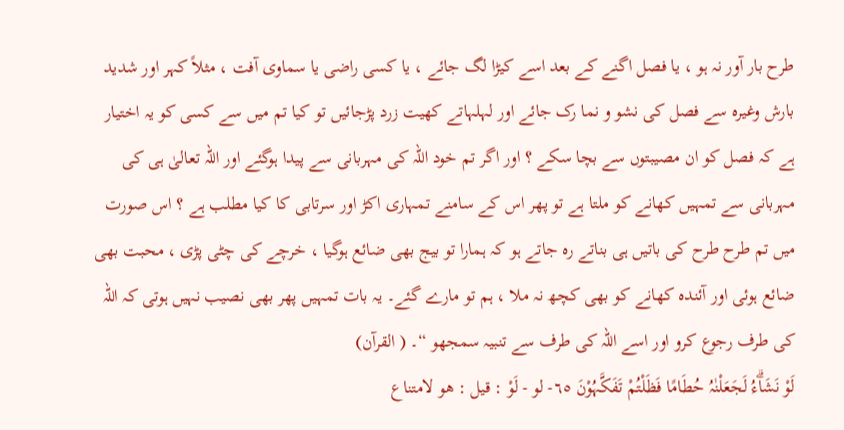طرح بار آور نہ ہو ، یا فصل اگنے کے بعد اسے کیڑا لگ جائے ، یا کسی راضی یا سماوی آفت ، مثلاً کہر اور شدید بارش وغیرہ سے فصل کی نشو و نما رک جائے اور لہلہاتے کھیت زرد پڑجائیں تو کیا تم میں سے کسی کو یہ اختیار ہے کہ فصل کو ان مصیبتوں سے بچا سکے ؟ اور اگر تم خود اللہ کی مہربانی سے پیدا ہوگئے اور اللہ تعالیٰ ہی کی مہربانی سے تمہیں کھانے کو ملتا ہے تو پھر اس کے سامنے تمہاری اکڑ اور سرتابی کا کیا مطلب ہے ؟ اس صورت میں تم طرح طرح کی باتیں ہی بناتے رہ جاتے ہو کہ ہمارا تو بیج بھی ضائع ہوگیا ، خرچے کی چٹی پڑی ، محبت بھی ضائع ہوئی اور آئندہ کھانے کو بھی کچھ نہ ملا ، ہم تو مارے گئے۔ یہ بات تمہیں پھر بھی نصیب نہیں ہوتی کہ اللہ کی طرف رجوع کرو اور اسے اللہ کی طرف سے تنبیہ سمجھو “۔ ( القرآن)
لَوْ نَشَاۗءُ لَجَعَلْنٰہُ حُطَامًا فَظَلْتُمْ تَفَكَّہُوْنَ ٦٥- لو - لَوْ : قيل : هو لامتناع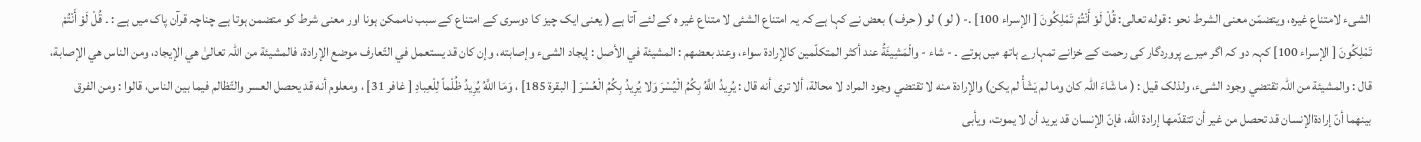الشیء لامتناع غيره، ويتضمّن معنی الشرط نحو : قوله تعالی: قُلْ لَوْ أَنْتُمْ تَمْلِكُونَ [ الإسراء 100] .- ( لو ) لو ( حرف ) بعض نے کہا ہے کہ یہ امتناع الشئی لا متناع غیر ہ کے لئے آتا ہے ( یعنی ایک چیز کا دوسری کے امتناع کے سبب ناممکن ہونا اور معنی شرط کو متضمن ہوتا ہے چناچہ قرآن پاک میں ہے : ۔ قُلْ لَوْ أَنْتُمْ تَمْلِكُونَ [ الإسراء 100] کہہ دو کہ اگر میرے پروردگار کی رحمت کے خزانے تمہارے ہاتھ میں ہوتے ۔ - شاء - والْمَشِيئَةُ عند أكثر المتکلّمين كالإرادة سواء، وعند بعضهم : المشيئة في الأصل : إيجاد الشیء وإصابته، وإن کان قد يستعمل في التّعارف موضع الإرادة، فالمشيئة من اللہ تعالیٰ هي الإيجاد، ومن الناس هي الإصابة، قال : والمشيئة من اللہ تقتضي وجود الشیء، ولذلک قيل : ( ما شَاءَ اللہ کان وما لم يَشَأْ لم يكن) والإرادة منه لا تقتضي وجود المراد لا محالة، ألا تری أنه قال : يُرِيدُ اللَّهُ بِكُمُ الْيُسْرَ وَلا يُرِيدُ بِكُمُ الْعُسْرَ [ البقرة 185] ، وَمَا اللَّهُ يُرِيدُ ظُلْماً لِلْعِبادِ [ غافر 31] ، ومعلوم أنه قد يحصل العسر والتّظالم فيما بين الناس، قالوا : ومن الفرق بينهما أنّ إرادةالإنسان قد تحصل من غير أن تتقدّمها إرادة الله، فإنّ الإنسان قد يريد أن لا يموت، ويأبى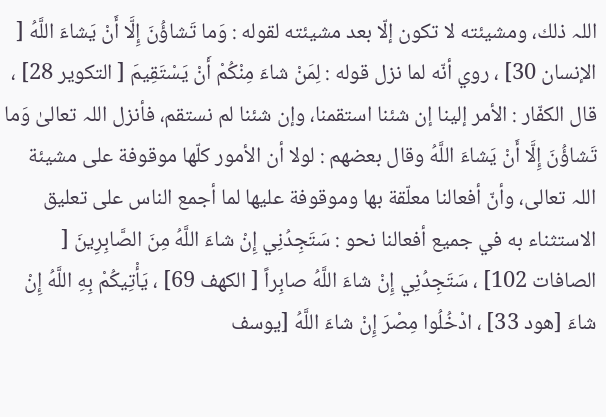اللہ ذلك، ومشيئته لا تکون إلّا بعد مشيئته لقوله : وَما تَشاؤُنَ إِلَّا أَنْ يَشاءَ اللَّهُ [ الإنسان 30] ، روي أنّه لما نزل قوله : لِمَنْ شاءَ مِنْكُمْ أَنْ يَسْتَقِيمَ [ التکوير 28] ، قال الکفّار : الأمر إلينا إن شئنا استقمنا، وإن شئنا لم نستقم، فأنزل اللہ تعالیٰ وَما تَشاؤُنَ إِلَّا أَنْ يَشاءَ اللَّهُ وقال بعضهم : لولا أن الأمور کلّها موقوفة علی مشيئة اللہ تعالی، وأنّ أفعالنا معلّقة بها وموقوفة عليها لما أجمع الناس علی تعلیق الاستثناء به في جمیع أفعالنا نحو : سَتَجِدُنِي إِنْ شاءَ اللَّهُ مِنَ الصَّابِرِينَ [ الصافات 102] ، سَتَجِدُنِي إِنْ شاءَ اللَّهُ صابِراً [ الكهف 69] ، يَأْتِيكُمْ بِهِ اللَّهُ إِنْ شاءَ [هود 33] ، ادْخُلُوا مِصْرَ إِنْ شاءَ اللَّهُ [يوسف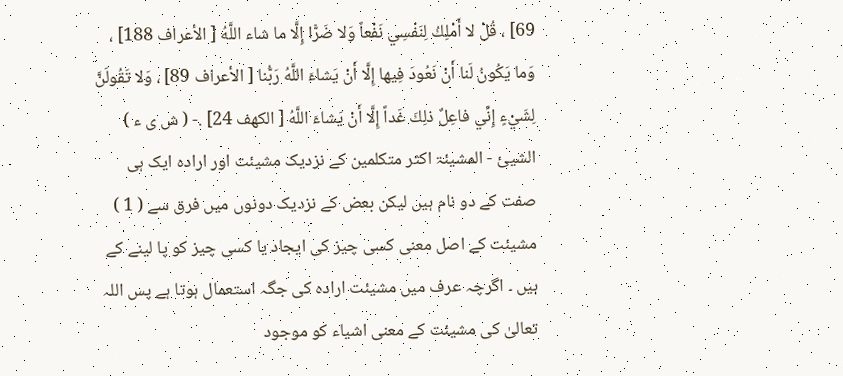69] ، قُلْ لا أَمْلِكُ لِنَفْسِي نَفْعاً وَلا ضَرًّا إِلَّا ما شاء اللَّهُ [ الأعراف 188] ، وَما يَكُونُ لَنا أَنْ نَعُودَ فِيها إِلَّا أَنْ يَشاءَ اللَّهُ رَبُّنا [ الأعراف 89] ، وَلا تَقُولَنَّ لِشَيْءٍ إِنِّي فاعِلٌ ذلِكَ غَداً إِلَّا أَنْ يَشاءَ اللَّهُ [ الكهف 24] .- ( ش ی ء ) الشیئ - المشیئۃ اکثر متکلمین کے نزدیک مشیئت اور ارادہ ایک ہی صفت کے دو نام ہیں لیکن بعض کے نزدیک دونوں میں فرق سے ( 1 ) مشیئت کے اصل معنی کسی چیز کی ایجاد یا کسی چیز کو پا لینے کے ہیں ۔ اگرچہ عرف میں مشیئت ارادہ کی جگہ استعمال ہوتا ہے پس اللہ تعالیٰ کی مشیئت کے معنی اشیاء کو موجود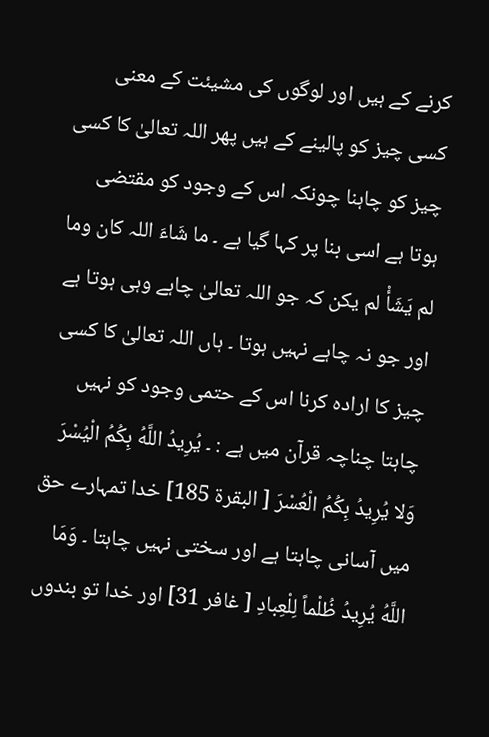کرنے کے ہیں اور لوگوں کی مشیئت کے معنی کسی چیز کو پالینے کے ہیں پھر اللہ تعالیٰ کا کسی چیز کو چاہنا چونکہ اس کے وجود کو مقتضی ہوتا ہے اسی بنا پر کہا گیا ہے ۔ ما شَاءَ اللہ کان وما لم يَشَأْ لم يكن کہ جو اللہ تعالیٰ چاہے وہی ہوتا ہے اور جو نہ چاہے نہیں ہوتا ۔ ہاں اللہ تعالیٰ کا کسی چیز کا ارادہ کرنا اس کے حتمی وجود کو نہیں چاہتا چناچہ قرآن میں ہے : ۔ يُرِيدُ اللَّهُ بِكُمُ الْيُسْرَ وَلا يُرِيدُ بِكُمُ الْعُسْرَ [ البقرة 185] خدا تمہارے حق میں آسانی چاہتا ہے اور سختی نہیں چاہتا ۔ وَمَا اللَّهُ يُرِيدُ ظُلْماً لِلْعِبادِ [ غافر 31] اور خدا تو بندوں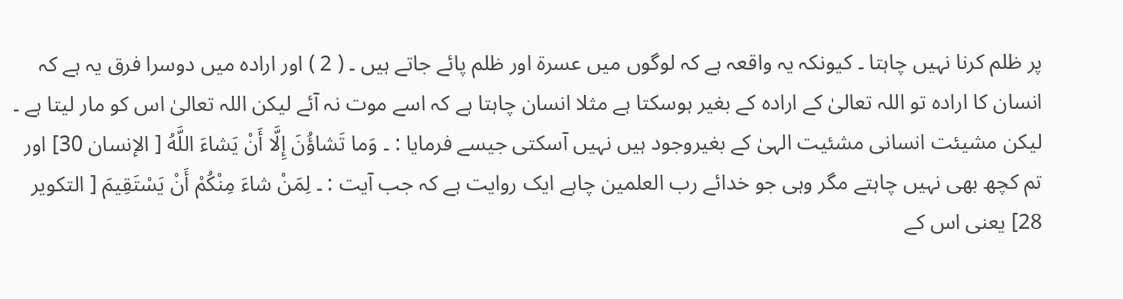پر ظلم کرنا نہیں چاہتا ۔ کیونکہ یہ واقعہ ہے کہ لوگوں میں عسرۃ اور ظلم پائے جاتے ہیں ۔ ( 2 ) اور ارادہ میں دوسرا فرق یہ ہے کہ انسان کا ارادہ تو اللہ تعالیٰ کے ارادہ کے بغیر ہوسکتا ہے مثلا انسان چاہتا ہے کہ اسے موت نہ آئے لیکن اللہ تعالیٰ اس کو مار لیتا ہے ۔ لیکن مشیئت انسانی مشئیت الہیٰ کے بغیروجود ہیں نہیں آسکتی جیسے فرمایا : ۔ وَما تَشاؤُنَ إِلَّا أَنْ يَشاءَ اللَّهُ [ الإنسان 30] اور تم کچھ بھی نہیں چاہتے مگر وہی جو خدائے رب العلمین چاہے ایک روایت ہے کہ جب آیت : ۔ لِمَنْ شاءَ مِنْكُمْ أَنْ يَسْتَقِيمَ [ التکوير 28] یعنی اس کے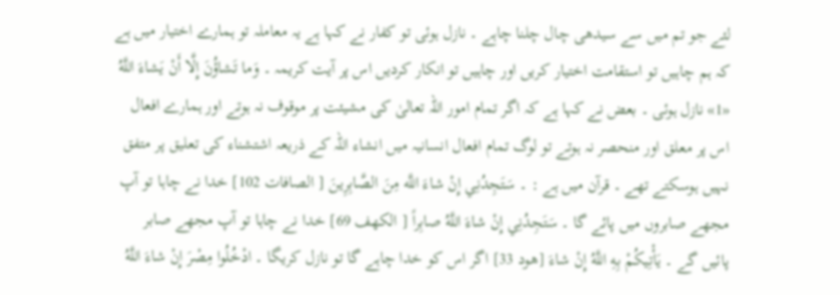لئے جو تم میں سے سیدھی چال چلنا چاہے ۔ نازل ہوئی تو کفار نے کہا ہے یہ معاملہ تو ہمارے اختیار میں ہے کہ ہم چاہیں تو استقامت اختیار کریں اور چاہیں تو انکار کردیں اس پر آیت کریمہ ۔ وَما تَشاؤُنَ إِلَّا أَنْ يَشاءَ اللَّهُ «1» نازل ہوئی ۔ بعض نے کہا ہے کہ اگر تمام امور اللہ تعالیٰ کی مشیئت پر موقوف نہ ہوتے اور ہمارے افعال اس پر معلق اور منحصر نہ ہوتے تو لوگ تمام افعال انسانیہ میں انشاء اللہ کے ذریعہ اشتشناء کی تعلیق پر متفق نہیں ہوسکتے تھے ۔ قرآن میں ہے : ۔ سَتَجِدُنِي إِنْ شاءَ اللَّه مِنَ الصَّابِرِينَ [ الصافات 102] خدا نے چاہا تو آپ مجھے صابروں میں پائے گا ۔ سَتَجِدُنِي إِنْ شاءَ اللَّهُ صابِراً [ الكهف 69] خدا نے چاہا تو آپ مجھے صابر پائیں گے ۔ يَأْتِيكُمْ بِهِ اللَّهُ إِنْ شاءَ [هود 33] اگر اس کو خدا چاہے گا تو نازل کریگا ۔ ادْخُلُوا مِصْرَ إِنْ شاءَ اللَّهُ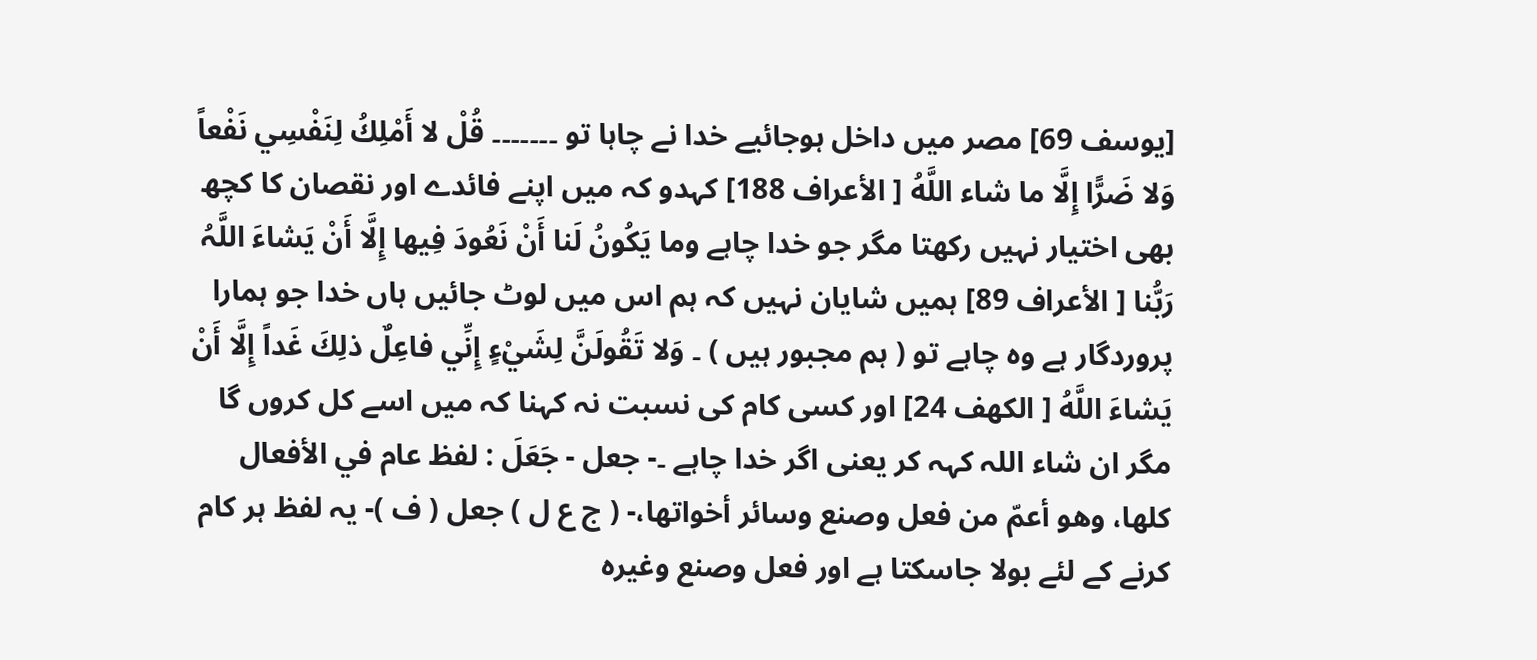[يوسف 69] مصر میں داخل ہوجائیے خدا نے چاہا تو ۔۔۔۔۔۔۔ قُلْ لا أَمْلِكُ لِنَفْسِي نَفْعاً وَلا ضَرًّا إِلَّا ما شاء اللَّهُ [ الأعراف 188] کہدو کہ میں اپنے فائدے اور نقصان کا کچھ بھی اختیار نہیں رکھتا مگر جو خدا چاہے وما يَكُونُ لَنا أَنْ نَعُودَ فِيها إِلَّا أَنْ يَشاءَ اللَّہُ رَبُّنا [ الأعراف 89] ہمیں شایان نہیں کہ ہم اس میں لوٹ جائیں ہاں خدا جو ہمارا پروردگار ہے وہ چاہے تو ( ہم مجبور ہیں ) ۔ وَلا تَقُولَنَّ لِشَيْءٍ إِنِّي فاعِلٌ ذلِكَ غَداً إِلَّا أَنْ يَشاءَ اللَّهُ [ الكهف 24] اور کسی کام کی نسبت نہ کہنا کہ میں اسے کل کروں گا مگر ان شاء اللہ کہہ کر یعنی اگر خدا چاہے ۔- جعل - جَعَلَ : لفظ عام في الأفعال کلها، وهو أعمّ من فعل وصنع وسائر أخواتها،- ( ج ع ل ) جعل ( ف )- یہ لفظ ہر کام کرنے کے لئے بولا جاسکتا ہے اور فعل وصنع وغیرہ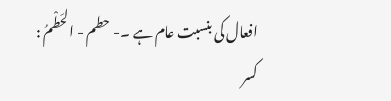افعال کی بنسبت عام ہے ۔- حطم - الحَطْمُ : کسر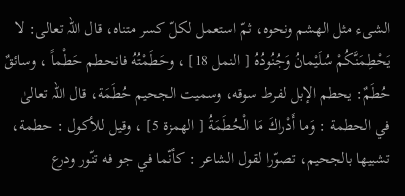الشیء مثل الهشم ونحوه، ثمّ استعمل لكلّ کسر متناه، قال اللہ تعالی: لا يَحْطِمَنَّكُمْ سُلَيْمانُ وَجُنُودُهُ [ النمل 18] ، وحَطَمْتُهُ فانحطم حَطْماً ، وسائقٌ حُطَمٌ: يحطم الإبل لفرط سوقه، وسمیت الجحیم حُطَمَة، قال اللہ تعالیٰ في الحطمة : وَما أَدْراكَ مَا الْحُطَمَةُ [ الهمزة 5] ، وقیل للأكول : حطمة، تشبيها بالجحیم، تصوّرا لقول الشاعر : كأنّما في جو فه تنّور ودرع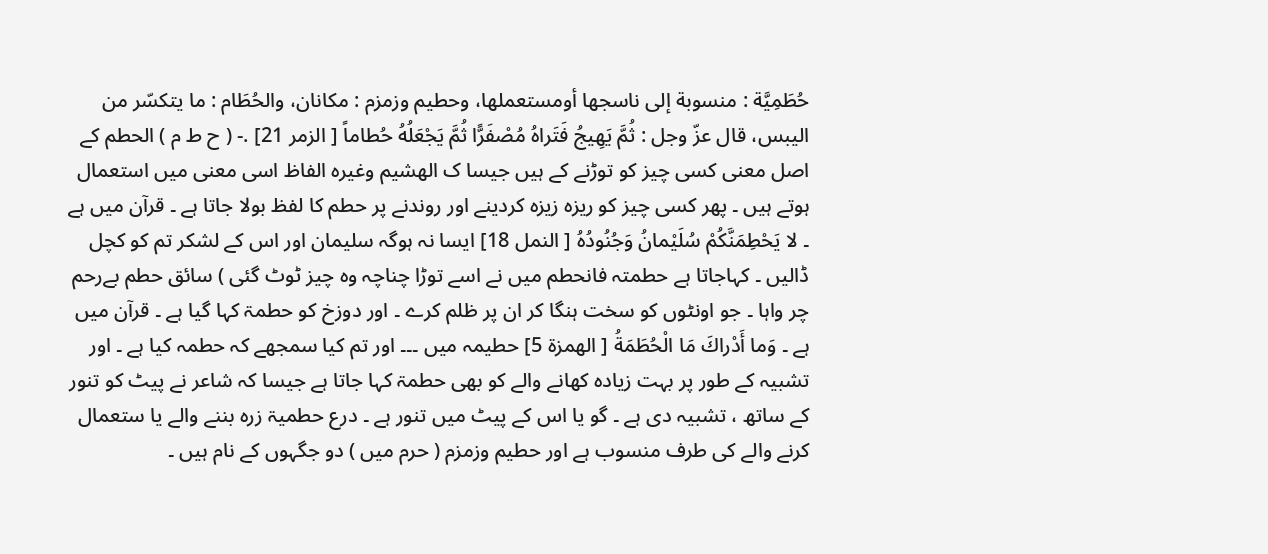حُطَمِيَّة : منسوبة إلى ناسجها أومستعملها، وحطیم وزمزم : مکانان، والحُطَام : ما يتكسّر من الیبس، قال عزّ وجل : ثُمَّ يَهِيجُ فَتَراهُ مُصْفَرًّا ثُمَّ يَجْعَلُهُ حُطاماً [ الزمر 21] .- ( ح ط م ) الحطم کے اصل معنی کسی چیز کو توڑنے کے ہیں جیسا ک الھشیم وغیرہ الفاظ اسی معنی میں استعمال ہوتے ہیں ۔ پھر کسی چیز کو ریزہ زیزہ کردینے اور روندنے پر حطم کا لفظ بولا جاتا ہے ۔ قرآن میں ہے ۔ لا يَحْطِمَنَّكُمْ سُلَيْمانُ وَجُنُودُهُ [ النمل 18] ایسا نہ ہوگہ سلیمان اور اس کے لشکر تم کو کچل ڈالیں ۔ کہاجاتا ہے حطمتہ فانحطم میں نے اسے توڑا چناچہ وہ چیز ٹوٹ گئی ) سائق حطم بےرحم چر واہا ۔ جو اونٹوں کو سخت ہنگا کر ان پر ظلم کرے ۔ اور دوزخ کو حطمۃ کہا گیا ہے ۔ قرآن میں ہے ۔ وَما أَدْراكَ مَا الْحُطَمَةُ [ الهمزة 5] حطیمہ میں ۔۔۔ اور تم کیا سمجھے کہ حطمہ کیا ہے ۔ اور تشبیہ کے طور پر بہت زیادہ کھانے والے کو بھی حطمۃ کہا جاتا ہے جیسا کہ شاعر نے پیٹ کو تنور کے ساتھ ، تشبیہ دی ہے ۔ گو یا اس کے پیٹ میں تنور ہے ۔ درع حطمیۃ زرہ بننے والے یا ستعمال کرنے والے کی طرف منسوب ہے اور حطیم وزمزم ( حرم میں ) دو جگہوں کے نام ہیں ۔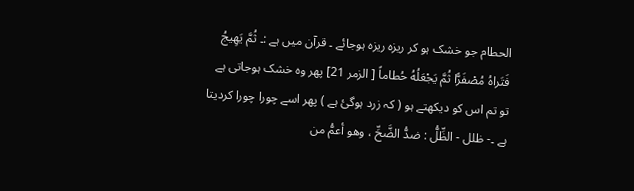الحطام جو خشک ہو کر ریزہ ریزہ ہوجائے ۔ قرآن میں ہے :۔ ثُمَّ يَهِيجُ فَتَراهُ مُصْفَرًّا ثُمَّ يَجْعَلُهُ حُطاماً [ الزمر 21] پھر وہ خشک ہوجاتی ہے تو تم اس کو دیکھتے ہو ( کہ زرد ہوگئ ہے ) پھر اسے چورا چورا کردیتا ہے ۔- ظلل - الظِّلُّ : ضدُّ الضَّحِّ ، وهو أعمُّ من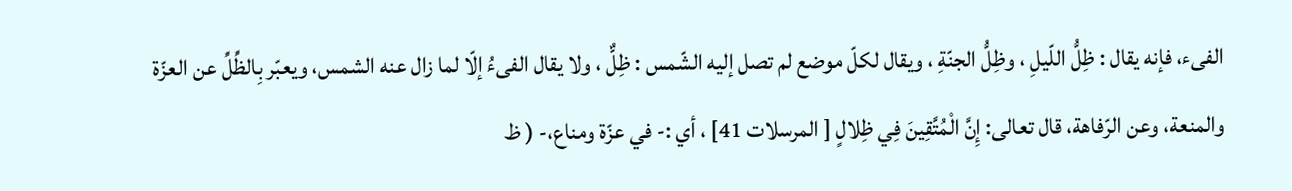الفیء، فإنه يقال : ظِلُّ اللّيلِ ، وظِلُّ الجنّةِ ، ويقال لكلّ موضع لم تصل إليه الشّمس : ظِلٌّ ، ولا يقال الفیءُ إلّا لما زال عنه الشمس، ويعبّر بِالظِّلِّ عن العزّة والمنعة، وعن الرّفاهة، قال تعالی: إِنَّ الْمُتَّقِينَ فِي ظِلالٍ [ المرسلات 41] ، أي :- في عزّة ومناع،- ( ظ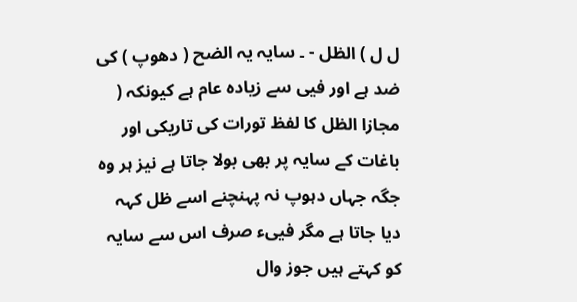ل ل ) الظل - ۔ سایہ یہ الضح ( دهوپ ) کی ضد ہے اور فیی سے زیادہ عام ہے کیونکہ ( مجازا الظل کا لفظ تورات کی تاریکی اور باغات کے سایہ پر بھی بولا جاتا ہے نیز ہر وہ جگہ جہاں دہوپ نہ پہنچنے اسے ظل کہہ دیا جاتا ہے مگر فییء صرف اس سے سایہ کو کہتے ہیں جوز وال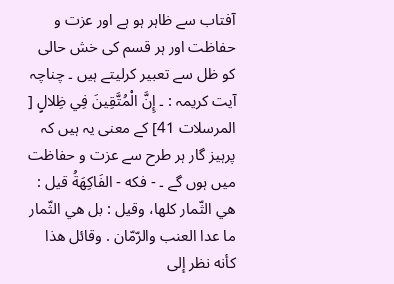آفتاب سے ظاہر ہو ہے اور عزت و حفاظت اور ہر قسم کی خش حالی کو ظل سے تعبیر کرلیتے ہیں ۔ چناچہ آیت کریمہ : ۔ إِنَّ الْمُتَّقِينَ فِي ظِلالٍ [ المرسلات 41] کے معنی یہ ہیں کہ پرہیز گار ہر طرح سے عزت و حفاظت میں ہوں گے ۔ - فكه - الفَاكِهَةُ قيل : هي الثّمار کلها، وقیل : بل هي الثّمار ما عدا العنب والرّمّان . وقائل هذا كأنه نظر إلى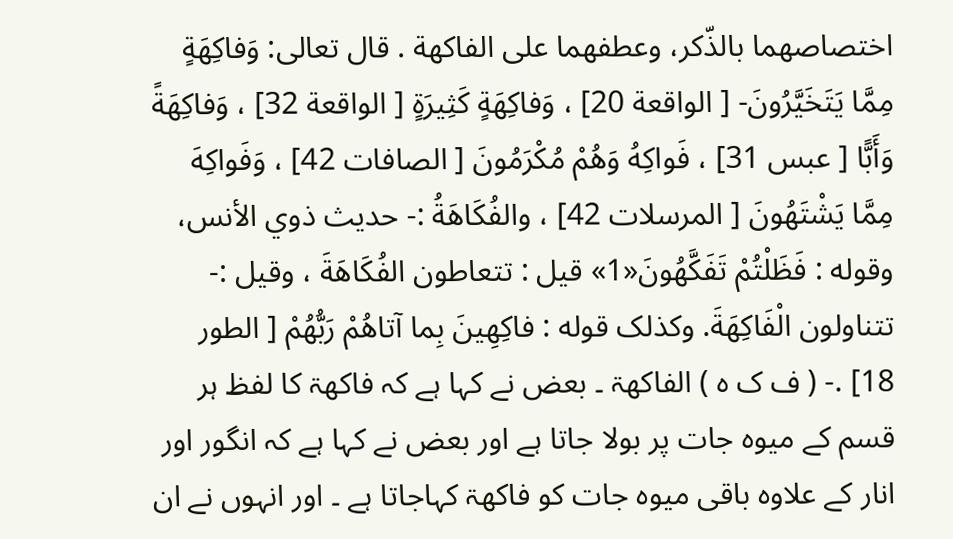اختصاصهما بالذّكر، وعطفهما علی الفاکهة . قال تعالی: وَفاكِهَةٍ مِمَّا يَتَخَيَّرُونَ- [ الواقعة 20] ، وَفاكِهَةٍ كَثِيرَةٍ [ الواقعة 32] ، وَفاكِهَةً وَأَبًّا [ عبس 31] ، فَواكِهُ وَهُمْ مُكْرَمُونَ [ الصافات 42] ، وَفَواكِهَ مِمَّا يَشْتَهُونَ [ المرسلات 42] ، والفُكَاهَةُ :- حدیث ذوي الأنس، وقوله : فَظَلْتُمْ تَفَكَّهُونَ«1» قيل : تتعاطون الفُكَاهَةَ ، وقیل :- تتناولون الْفَاكِهَةَ. وکذلک قوله : فاكِهِينَ بِما آتاهُمْ رَبُّهُمْ [ الطور 18] .- ( ف ک ہ ) الفاکھۃ ۔ بعض نے کہا ہے کہ فاکھۃ کا لفظ ہر قسم کے میوہ جات پر بولا جاتا ہے اور بعض نے کہا ہے کہ انگور اور انار کے علاوہ باقی میوہ جات کو فاکھۃ کہاجاتا ہے ۔ اور انہوں نے ان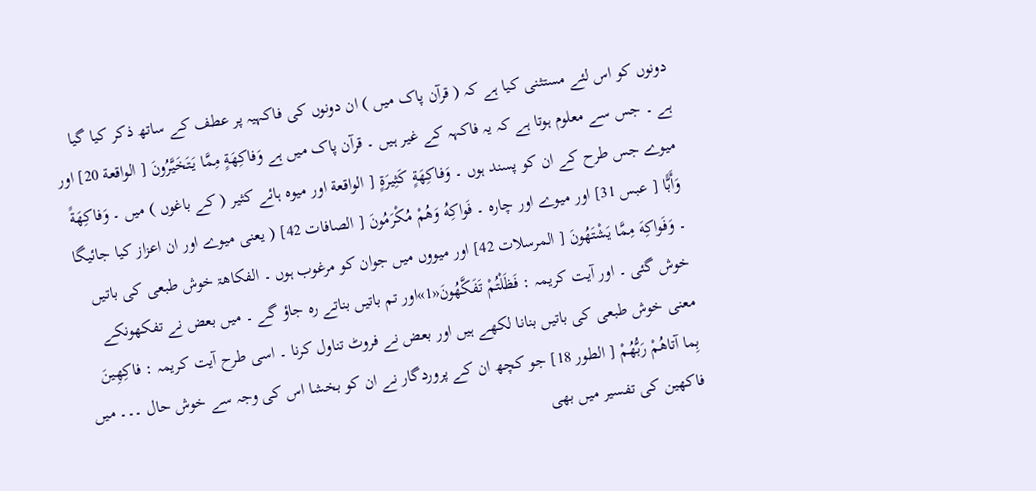دونوں کو اس لئے مستثنی کیا ہے کہ ( قرآن پاک میں ) ان دونوں کی فاکہیہ پر عطف کے ساتھ ذکر کیا گیا ہے ۔ جس سے معلوم ہوتا ہے کہ یہ فاکہہ کے غیر ہیں ۔ قرآن پاک میں ہے وَفاكِهَةٍ مِمَّا يَتَخَيَّرُونَ [ الواقعة 20] اور میوے جس طرح کے ان کو پسند ہوں ۔ وَفاكِهَةٍ كَثِيرَةٍ [ الواقعة اور میوہ ہائے کثیر ( کے باغوں ) میں ۔ وَفاكِهَةً وَأَبًّا [ عبس 31] اور میوے اور چارہ ۔ فَواكِهُ وَهُمْ مُكْرَمُونَ [ الصافات 42] ( یعنی میوے اور ان اعزاز کیا جائیگا ۔ وَفَواكِهَ مِمَّا يَشْتَهُونَ [ المرسلات 42] اور میووں میں جوان کو مرغوب ہوں ۔ الفکاھۃ خوش طبعی کی باتیں خوش گئی ۔ اور آیت کریمہ : فَظَلْتُمْ تَفَكَّهُونَ«1»اور تم باتیں بناتے رہ جاؤ گے ۔ میں بعض نے تفکھونکے معنی خوش طبعی کی باتیں بنانا لکھے ہیں اور بعض نے فروٹ تناول کرنا ۔ اسی طرح آیت کریمہ : فاكِهِينَ بِما آتاهُمْ رَبُّهُمْ [ الطور 18] جو کچھ ان کے پروردگار نے ان کو بخشا اس کی وجہ سے خوش حال ۔۔۔ میں فاکھین کی تفسیر میں بھی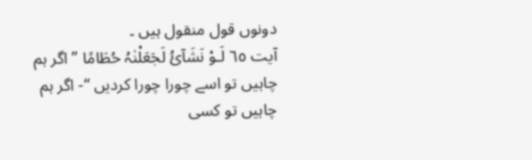دونوں قول منقول ہیں ۔
آیت ٦٥ لَـوْ نَشَآئُ لَجَعَلْنٰہُ حُطَامًا ” اگر ہم چاہیں تو اسے چورا چورا کردیں “- اگر ہم چاہیں تو کسی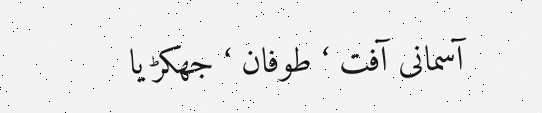آسمانی آفت ‘ طوفان ‘ جھکڑ یا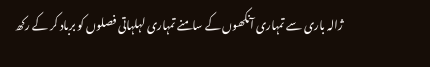ژالہ باری سے تمہاری آنکھوں کے سامنے تمہاری لہلہاتی فصلوں کو برباد کر کے رکھ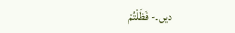دیں۔- فَظَلْتُمْ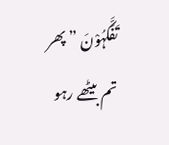تَفَکَّہُوْنَ ” پھر تم بیٹھے رہو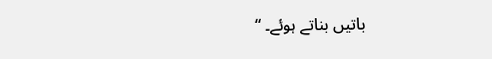باتیں بناتے ہوئے۔ “